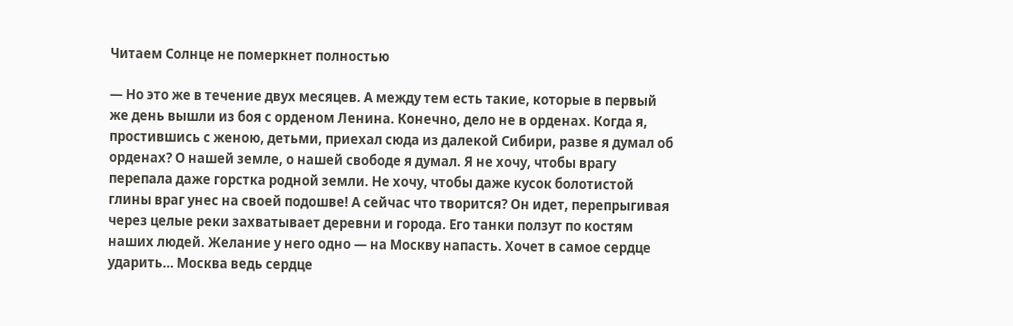Читаем Солнце не померкнет полностью

— Но это же в течение двух месяцев. А между тем есть такие, которые в первый же день вышли из боя с орденом Ленина. Конечно, дело не в орденах. Когда я, простившись с женою, детьми, приехал сюда из далекой Сибири, разве я думал об орденах? О нашей земле, о нашей свободе я думал. Я не хочу, чтобы врагу перепала даже горстка родной земли. Не хочу, чтобы даже кусок болотистой глины враг унес на своей подошве! А сейчас что творится? Он идет, перепрыгивая через целые реки захватывает деревни и города. Его танки ползут по костям наших людей. Желание у него одно — на Москву напасть. Хочет в самое сердце ударить… Москва ведь сердце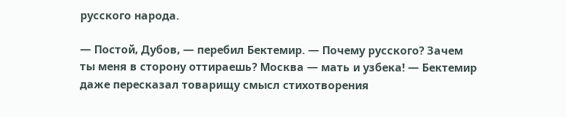русского народа.

— Постой, Дубов, — перебил Бектемир. — Почему русского? Зачем ты меня в сторону оттираешь? Москва — мать и узбека! — Бектемир даже пересказал товарищу смысл стихотворения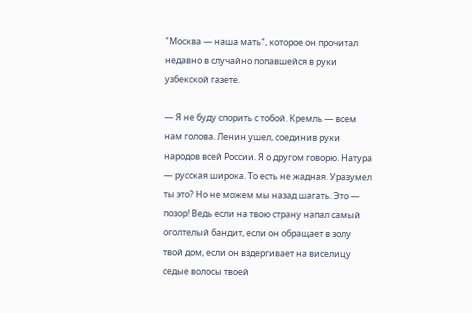"Москва — наша мать", которое он прочитал недавно в случайно попавшейся в руки узбекской газете.

— Я не буду спорить с тобой. Кремль — всем нам голова. Ленин ушел, соединив руки народов всей России. Я о другом говорю. Натура — русская широка. То есть не жадная. Уразумел ты это? Но не можем мы назад шагать. Это — позор! Ведь если на твою страну напал самый оголтелый бандит, если он обращает в золу твой дом, если он вздергивает на виселицу седые волосы твоей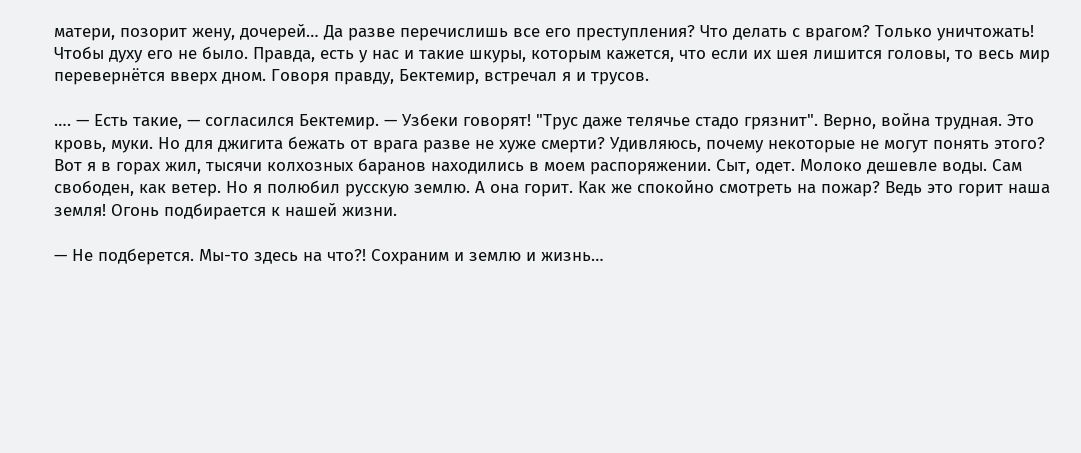матери, позорит жену, дочерей… Да разве перечислишь все его преступления? Что делать с врагом? Только уничтожать! Чтобы духу его не было. Правда, есть у нас и такие шкуры, которым кажется, что если их шея лишится головы, то весь мир перевернётся вверх дном. Говоря правду, Бектемир, встречал я и трусов.

…. — Есть такие, — согласился Бектемир. — Узбеки говорят! "Трус даже телячье стадо грязнит". Верно, война трудная. Это кровь, муки. Но для джигита бежать от врага разве не хуже смерти? Удивляюсь, почему некоторые не могут понять этого? Вот я в горах жил, тысячи колхозных баранов находились в моем распоряжении. Сыт, одет. Молоко дешевле воды. Сам свободен, как ветер. Но я полюбил русскую землю. А она горит. Как же спокойно смотреть на пожар? Ведь это горит наша земля! Огонь подбирается к нашей жизни.

— Не подберется. Мы-то здесь на что?! Сохраним и землю и жизнь…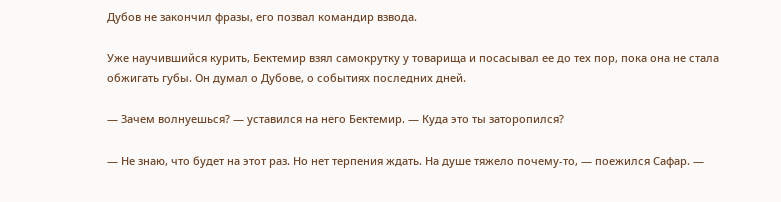Дубов не закончил фразы, его позвал командир взвода.

Уже научившийся курить, Бектемир взял самокрутку у товарища и посасывал ее до тех пор, пока она не стала обжигать губы. Он думал о Дубове, о событиях последних дней.

— Зачем волнуешься? — уставился на него Бектемир. — Куда это ты заторопился?

— Не знаю, что будет на этот раз. Но нет терпения ждать. На душе тяжело почему-то, — поежился Сафар. —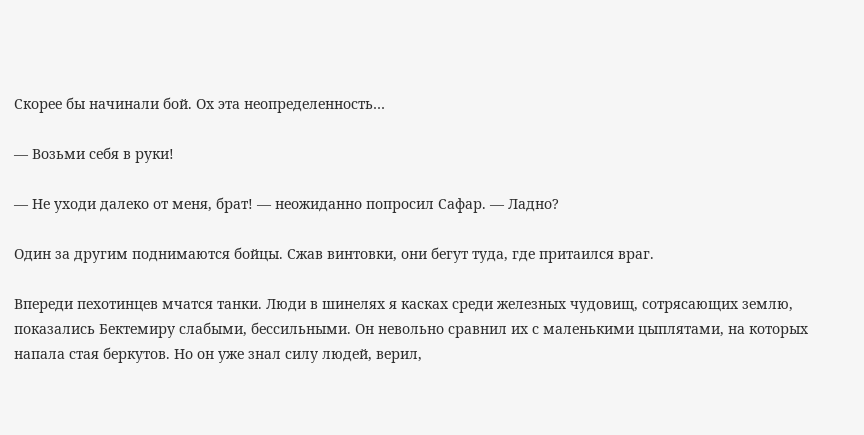Скорее бы начинали бой. Ох эта неопределенность…

— Возьми себя в руки!

— Не уходи далеко от меня, брат! — неожиданно попросил Сафар. — Ладно?

Один за другим поднимаются бойцы. Сжав винтовки, они бегут туда, где притаился враг.

Впереди пехотинцев мчатся танки. Люди в шинелях я касках среди железных чудовищ, сотрясающих землю, показались Бектемиру слабыми, бессильными. Он невольно сравнил их с маленькими цыплятами, на которых напала стая беркутов. Но он уже знал силу людей, верил,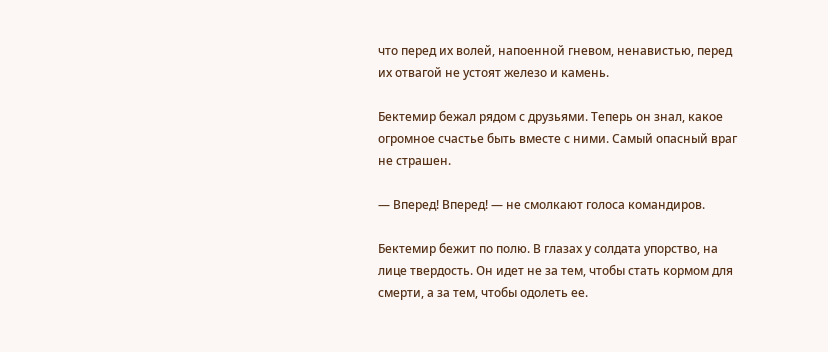что перед их волей, напоенной гневом, ненавистью, перед их отвагой не устоят железо и камень.

Бектемир бежал рядом с друзьями. Теперь он знал, какое огромное счастье быть вместе с ними. Самый опасный враг не страшен.

— Вперед! Вперед! — не смолкают голоса командиров.

Бектемир бежит по полю. В глазах у солдата упорство, на лице твердость. Он идет не за тем, чтобы стать кормом для смерти, а за тем, чтобы одолеть ее.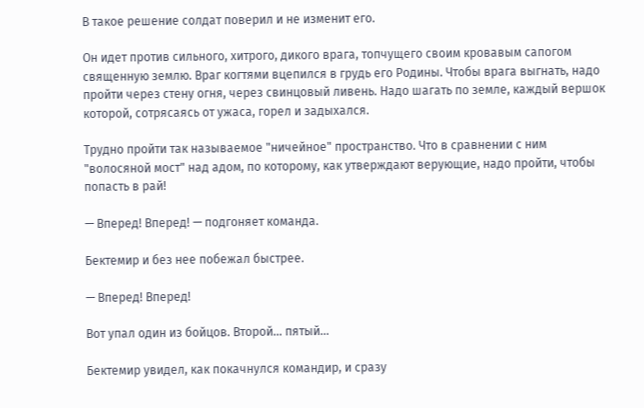В такое решение солдат поверил и не изменит его.

Он идет против сильного, хитрого, дикого врага, топчущего своим кровавым сапогом священную землю. Враг когтями вцепился в грудь его Родины. Чтобы врага выгнать, надо пройти через стену огня, через свинцовый ливень. Надо шагать по земле, каждый вершок которой, сотрясаясь от ужаса, горел и задыхался.

Трудно пройти так называемое "ничейное" пространство. Что в сравнении с ним "волосяной мост" над адом, по которому, как утверждают верующие, надо пройти, чтобы попасть в рай!

— Вперед! Вперед! — подгоняет команда.

Бектемир и без нее побежал быстрее.

— Вперед! Вперед!

Вот упал один из бойцов. Второй… пятый…

Бектемир увидел, как покачнулся командир, и сразу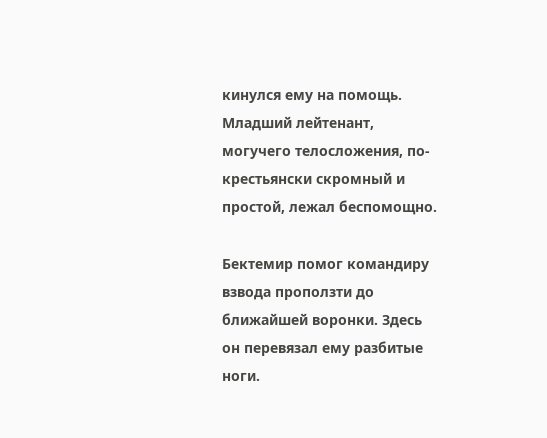кинулся ему на помощь. Младший лейтенант, могучего телосложения, по-крестьянски скромный и простой, лежал беспомощно.

Бектемир помог командиру взвода проползти до ближайшей воронки. Здесь он перевязал ему разбитые ноги.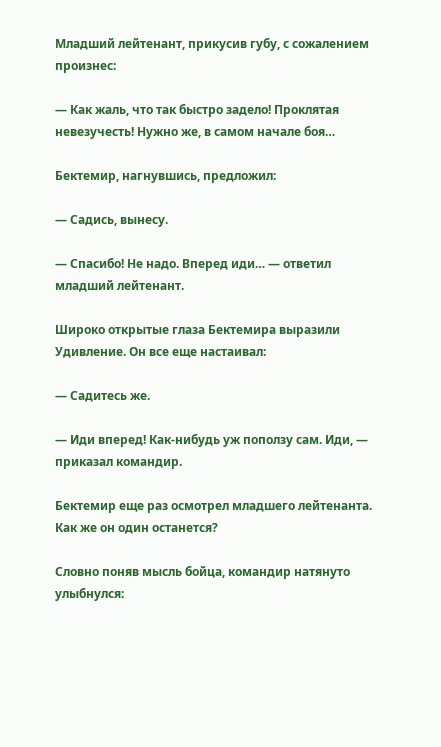Младший лейтенант, прикусив губу, с сожалением произнес:

— Как жаль, что так быстро задело! Проклятая невезучесть! Нужно же, в самом начале боя…

Бектемир, нагнувшись, предложил:

— Садись, вынесу.

— Спасибо! Не надо. Вперед иди… — ответил младший лейтенант.

Широко открытые глаза Бектемира выразили Удивление. Он все еще настаивал:

— Садитесь же.

— Иди вперед! Как-нибудь уж поползу сам. Иди, — приказал командир.

Бектемир еще раз осмотрел младшего лейтенанта. Как же он один останется?

Словно поняв мысль бойца, командир натянуто улыбнулся: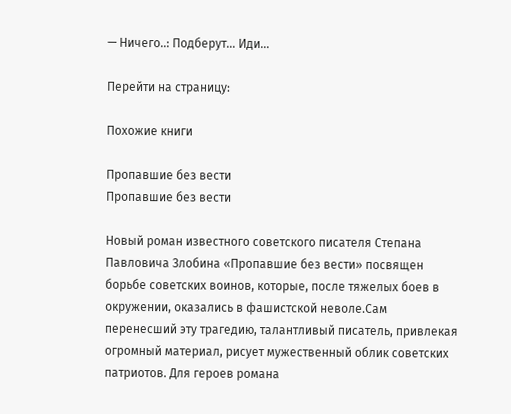— Ничего..: Подберут… Иди…

Перейти на страницу:

Похожие книги

Пропавшие без вести
Пропавшие без вести

Новый роман известного советского писателя Степана Павловича Злобина «Пропавшие без вести» посвящен борьбе советских воинов, которые, после тяжелых боев в окружении, оказались в фашистской неволе.Сам перенесший эту трагедию, талантливый писатель, привлекая огромный материал, рисует мужественный облик советских патриотов. Для героев романа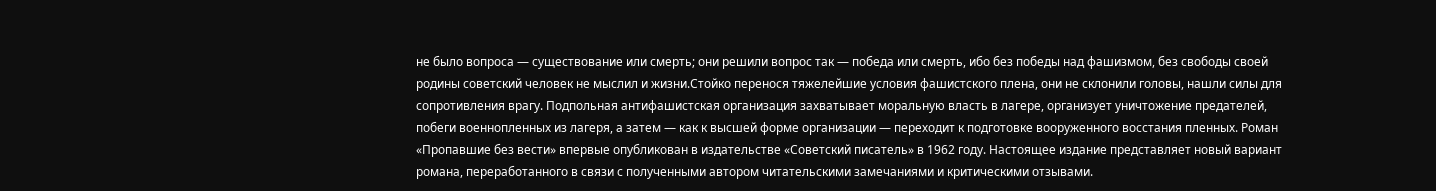не было вопроса — существование или смерть; они решили вопрос так — победа или смерть, ибо без победы над фашизмом, без свободы своей родины советский человек не мыслил и жизни.Стойко перенося тяжелейшие условия фашистского плена, они не склонили головы, нашли силы для сопротивления врагу. Подпольная антифашистская организация захватывает моральную власть в лагере, организует уничтожение предателей, побеги военнопленных из лагеря, а затем — как к высшей форме организации — переходит к подготовке вооруженного восстания пленных. Роман «Пропавшие без вести» впервые опубликован в издательстве «Советский писатель» в 1962 году. Настоящее издание представляет новый вариант романа, переработанного в связи с полученными автором читательскими замечаниями и критическими отзывами.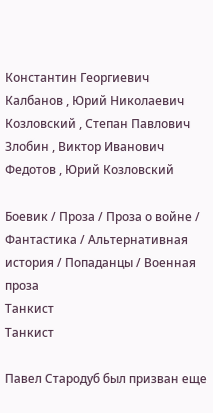Константин Георгиевич Калбанов , Юрий Николаевич Козловский , Степан Павлович Злобин , Виктор Иванович Федотов , Юрий Козловский

Боевик / Проза / Проза о войне / Фантастика / Альтернативная история / Попаданцы / Военная проза
Танкист
Танкист

Павел Стародуб был призван еще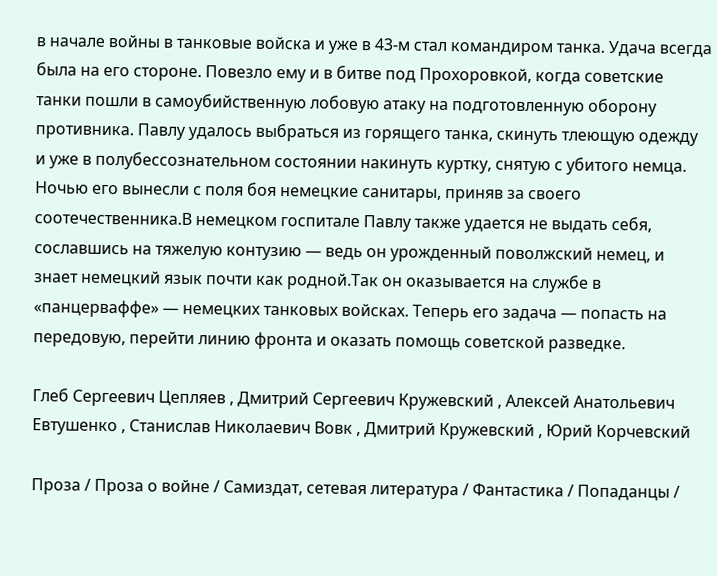в начале войны в танковые войска и уже в 43-м стал командиром танка. Удача всегда была на его стороне. Повезло ему и в битве под Прохоровкой, когда советские танки пошли в самоубийственную лобовую атаку на подготовленную оборону противника. Павлу удалось выбраться из горящего танка, скинуть тлеющую одежду и уже в полубессознательном состоянии накинуть куртку, снятую с убитого немца. Ночью его вынесли с поля боя немецкие санитары, приняв за своего соотечественника.В немецком госпитале Павлу также удается не выдать себя, сославшись на тяжелую контузию — ведь он урожденный поволжский немец, и знает немецкий язык почти как родной.Так он оказывается на службе в «панцерваффе» — немецких танковых войсках. Теперь его задача — попасть на передовую, перейти линию фронта и оказать помощь советской разведке.

Глеб Сергеевич Цепляев , Дмитрий Сергеевич Кружевский , Алексей Анатольевич Евтушенко , Станислав Николаевич Вовк , Дмитрий Кружевский , Юрий Корчевский

Проза / Проза о войне / Самиздат, сетевая литература / Фантастика / Попаданцы /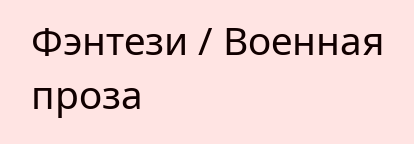Фэнтези / Военная проза